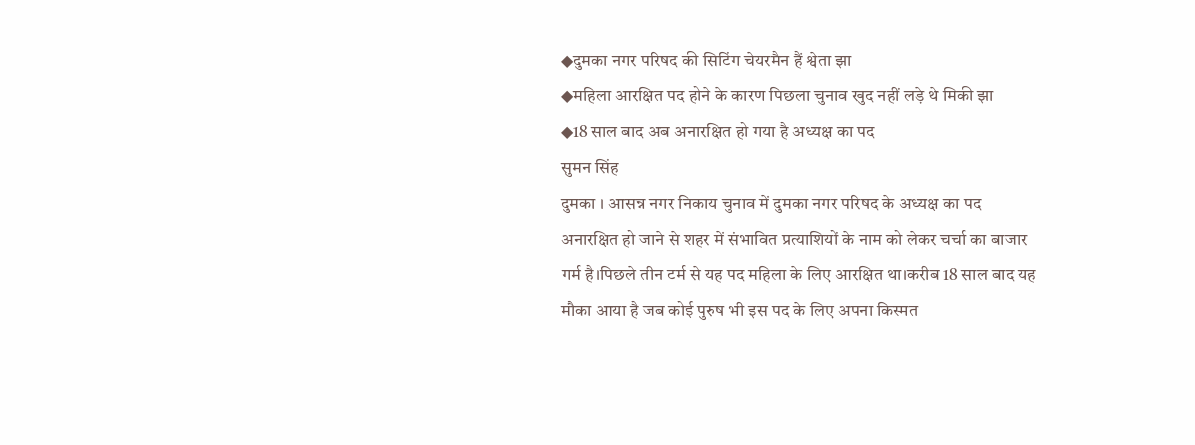◆दुमका नगर परिषद की सिटिंग चेयरमैन हैं श्वेता झा
◆महिला आरक्षित पद होने के कारण पिछला चुनाव खुद नहीं लड़े थे मिकी झा
◆18 साल बाद अब अनारक्षित हो गया है अध्यक्ष का पद
सुमन सिंह
दुमका । आसन्न नगर निकाय चुनाव में दुमका नगर परिषद के अध्यक्ष का पद अनारक्षित हो जाने से शहर में संभावित प्रत्याशियों के नाम को लेकर चर्चा का बाजार गर्म है।पिछले तीन टर्म से यह पद महिला के लिए आरक्षित था।करीब 18 साल बाद यह मौका आया है जब कोई पुरुष भी इस पद के लिए अपना किस्मत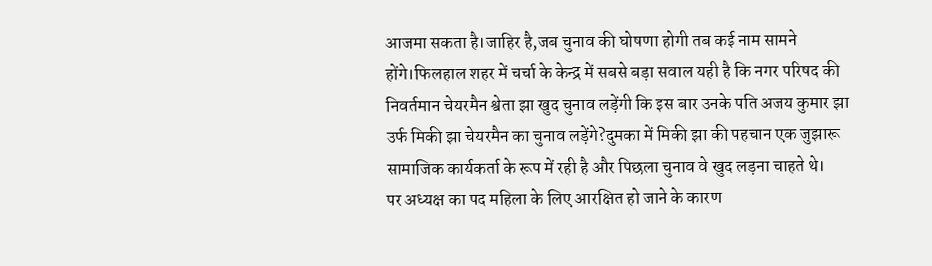आजमा सकता है।जाहिर है,जब चुनाव की घोषणा होगी तब कई नाम सामने होंगे।फिलहाल शहर में चर्चा के केन्द्र में सबसे बड़ा सवाल यही है कि नगर परिषद की निवर्तमान चेयरमैन श्वेता झा खुद चुनाव लड़ेंगी कि इस बार उनके पति अजय कुमार झा उर्फ मिकी झा चेयरमैन का चुनाव लड़ेंगे?दुमका में मिकी झा की पहचान एक जुझारू सामाजिक कार्यकर्ता के रूप में रही है और पिछला चुनाव वे खुद लड़ना चाहते थे।
पर अध्यक्ष का पद महिला के लिए आरक्षित हो जाने के कारण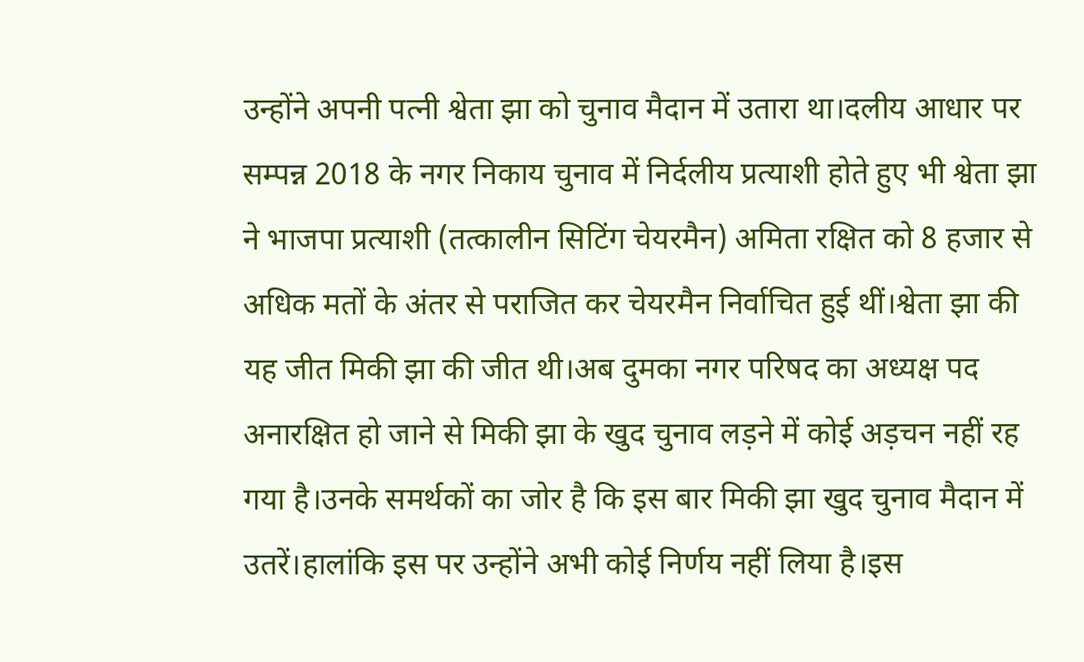उन्होंने अपनी पत्नी श्वेता झा को चुनाव मैदान में उतारा था।दलीय आधार पर सम्पन्न 2018 के नगर निकाय चुनाव में निर्दलीय प्रत्याशी होते हुए भी श्वेता झा ने भाजपा प्रत्याशी (तत्कालीन सिटिंग चेयरमैन) अमिता रक्षित को 8 हजार से अधिक मतों के अंतर से पराजित कर चेयरमैन निर्वाचित हुई थीं।श्वेता झा की यह जीत मिकी झा की जीत थी।अब दुमका नगर परिषद का अध्यक्ष पद अनारक्षित हो जाने से मिकी झा के खुद चुनाव लड़ने में कोई अड़चन नहीं रह गया है।उनके समर्थकों का जोर है कि इस बार मिकी झा खुद चुनाव मैदान में उतरें।हालांकि इस पर उन्होंने अभी कोई निर्णय नहीं लिया है।इस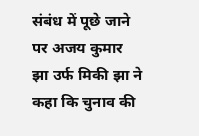संबंध में पूछे जाने पर अजय कुमार झा उर्फ मिकी झा ने कहा कि चुनाव की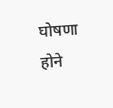घोषणा होने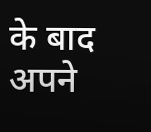के बाद अपने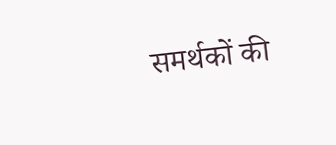समर्थकों की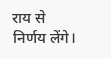राय से निर्णय लेंगे।